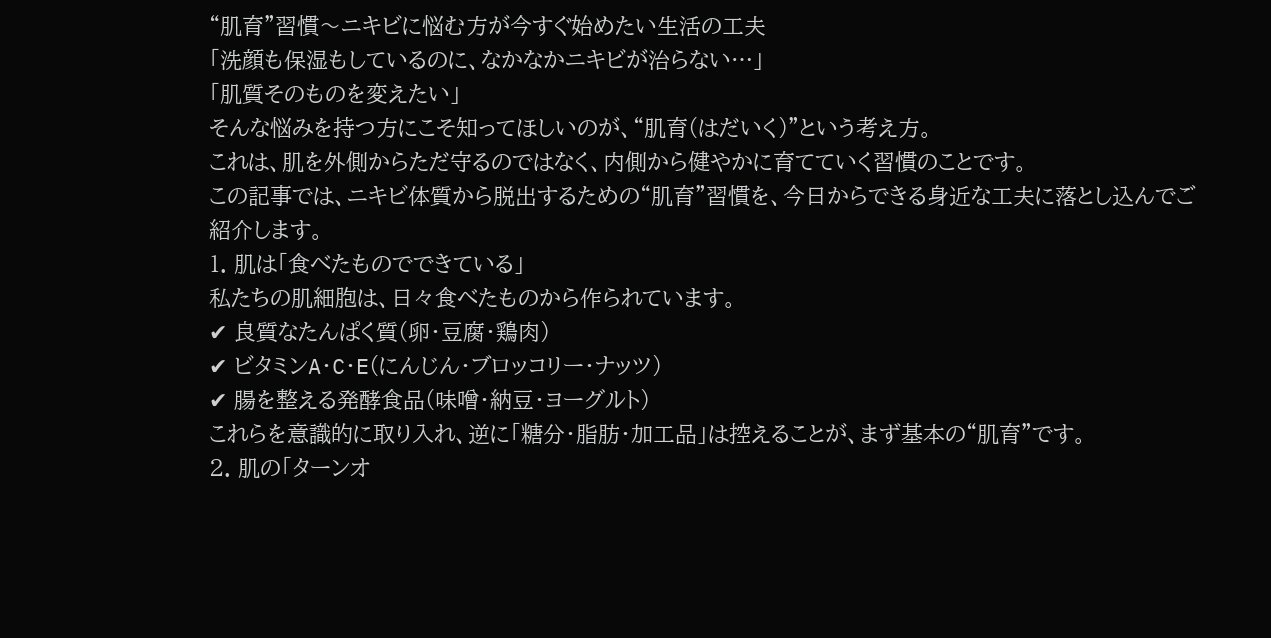“肌育”習慣〜ニキビに悩む方が今すぐ始めたい生活の工夫
「洗顔も保湿もしているのに、なかなかニキビが治らない…」
「肌質そのものを変えたい」
そんな悩みを持つ方にこそ知ってほしいのが、“肌育(はだいく)”という考え方。
これは、肌を外側からただ守るのではなく、内側から健やかに育てていく習慣のことです。
この記事では、ニキビ体質から脱出するための“肌育”習慣を、今日からできる身近な工夫に落とし込んでご紹介します。
1. 肌は「食べたものでできている」
私たちの肌細胞は、日々食べたものから作られています。
✔ 良質なたんぱく質(卵・豆腐・鶏肉)
✔ ビタミンA・C・E(にんじん・ブロッコリー・ナッツ)
✔ 腸を整える発酵食品(味噌・納豆・ヨーグルト)
これらを意識的に取り入れ、逆に「糖分・脂肪・加工品」は控えることが、まず基本の“肌育”です。
2. 肌の「ターンオ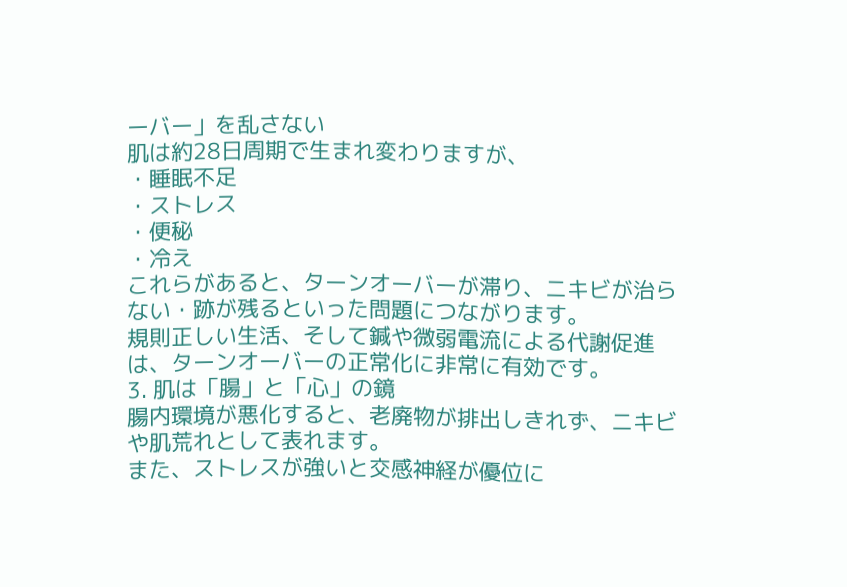ーバー」を乱さない
肌は約28日周期で生まれ変わりますが、
・睡眠不足
・ストレス
・便秘
・冷え
これらがあると、ターンオーバーが滞り、ニキビが治らない・跡が残るといった問題につながります。
規則正しい生活、そして鍼や微弱電流による代謝促進は、ターンオーバーの正常化に非常に有効です。
3. 肌は「腸」と「心」の鏡
腸内環境が悪化すると、老廃物が排出しきれず、ニキビや肌荒れとして表れます。
また、ストレスが強いと交感神経が優位に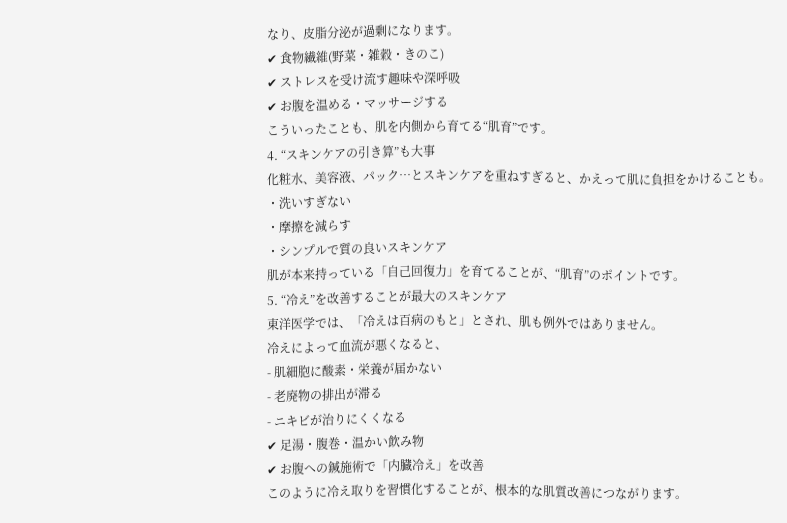なり、皮脂分泌が過剰になります。
✔ 食物繊維(野菜・雑穀・きのこ)
✔ ストレスを受け流す趣味や深呼吸
✔ お腹を温める・マッサージする
こういったことも、肌を内側から育てる“肌育”です。
4. “スキンケアの引き算”も大事
化粧水、美容液、パック…とスキンケアを重ねすぎると、かえって肌に負担をかけることも。
・洗いすぎない
・摩擦を減らす
・シンプルで質の良いスキンケア
肌が本来持っている「自己回復力」を育てることが、“肌育”のポイントです。
5. “冷え”を改善することが最大のスキンケア
東洋医学では、「冷えは百病のもと」とされ、肌も例外ではありません。
冷えによって血流が悪くなると、
- 肌細胞に酸素・栄養が届かない
- 老廃物の排出が滞る
- ニキビが治りにくくなる
✔ 足湯・腹巻・温かい飲み物
✔ お腹への鍼施術で「内臓冷え」を改善
このように冷え取りを習慣化することが、根本的な肌質改善につながります。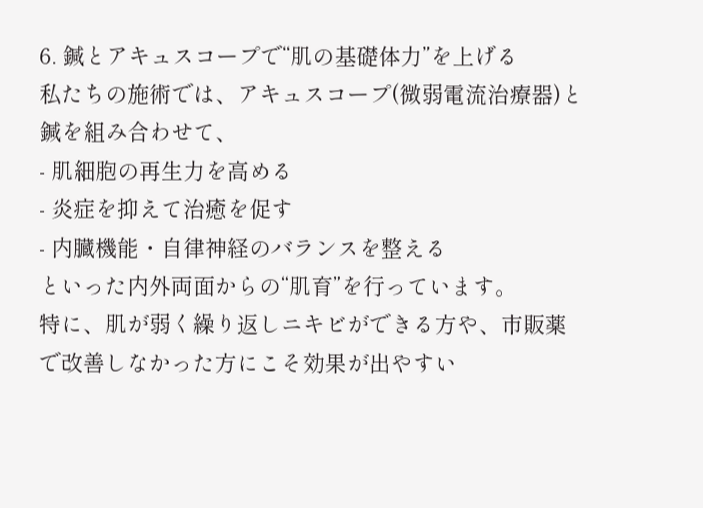6. 鍼とアキュスコープで“肌の基礎体力”を上げる
私たちの施術では、アキュスコープ(微弱電流治療器)と鍼を組み合わせて、
- 肌細胞の再生力を高める
- 炎症を抑えて治癒を促す
- 内臓機能・自律神経のバランスを整える
といった内外両面からの“肌育”を行っています。
特に、肌が弱く繰り返しニキビができる方や、市販薬で改善しなかった方にこそ効果が出やすい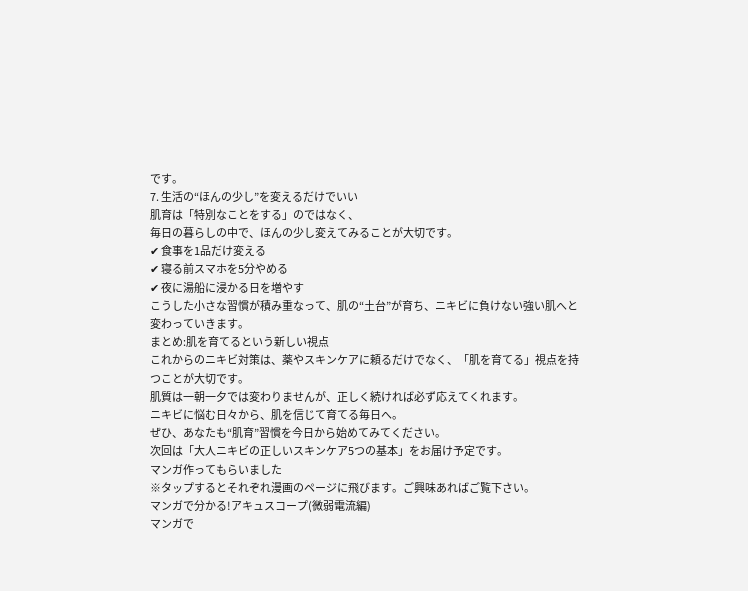です。
7. 生活の“ほんの少し”を変えるだけでいい
肌育は「特別なことをする」のではなく、
毎日の暮らしの中で、ほんの少し変えてみることが大切です。
✔ 食事を1品だけ変える
✔ 寝る前スマホを5分やめる
✔ 夜に湯船に浸かる日を増やす
こうした小さな習慣が積み重なって、肌の“土台”が育ち、ニキビに負けない強い肌へと変わっていきます。
まとめ:肌を育てるという新しい視点
これからのニキビ対策は、薬やスキンケアに頼るだけでなく、「肌を育てる」視点を持つことが大切です。
肌質は一朝一夕では変わりませんが、正しく続ければ必ず応えてくれます。
ニキビに悩む日々から、肌を信じて育てる毎日へ。
ぜひ、あなたも“肌育”習慣を今日から始めてみてください。
次回は「大人ニキビの正しいスキンケア5つの基本」をお届け予定です。
マンガ作ってもらいました
※タップするとそれぞれ漫画のページに飛びます。ご興味あればご覧下さい。
マンガで分かる!アキュスコープ(微弱電流編)
マンガで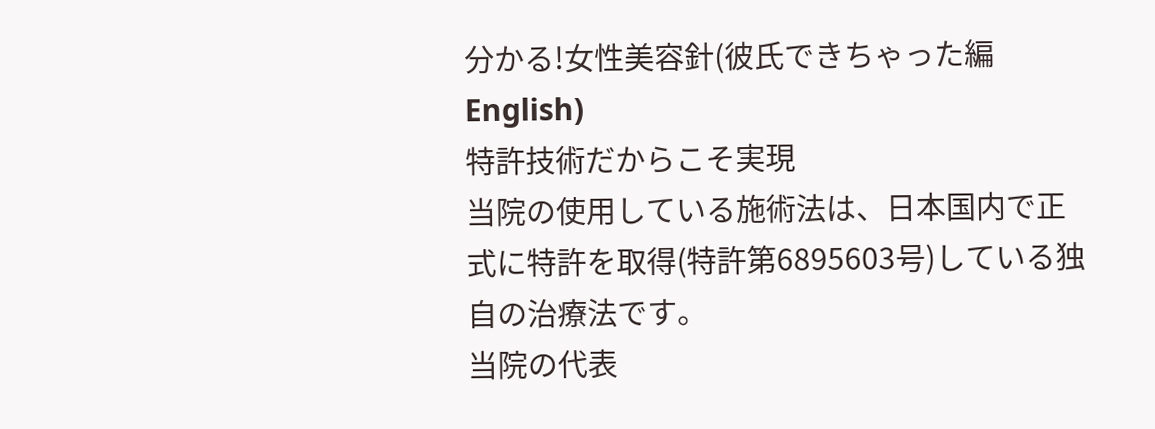分かる!女性美容針(彼氏できちゃった編 English)
特許技術だからこそ実現
当院の使用している施術法は、日本国内で正式に特許を取得(特許第6895603号)している独自の治療法です。
当院の代表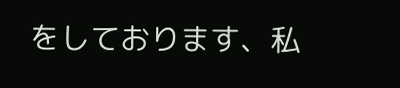をしております、私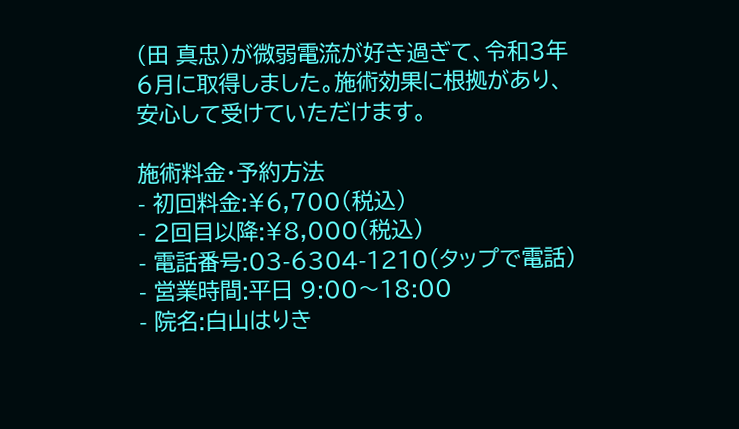(田 真忠)が微弱電流が好き過ぎて、令和3年6月に取得しました。施術効果に根拠があり、安心して受けていただけます。

施術料金・予約方法
- 初回料金:¥6,700(税込)
- 2回目以降:¥8,000(税込)
- 電話番号:03-6304-1210(タップで電話)
- 営業時間:平日 9:00〜18:00
- 院名:白山はりき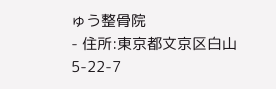ゅう整骨院
- 住所:東京都文京区白山5-22-7